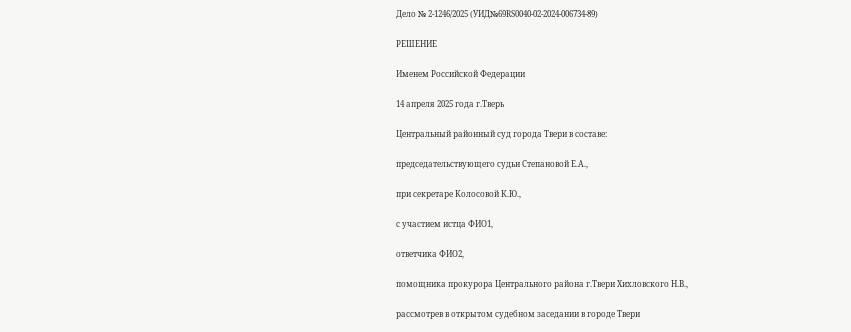Дело № 2-1246/2025 (УИД№69RS0040-02-2024-006734-89)

РЕШЕНИЕ

Именем Российской Федерации

14 апреля 2025 года г.Тверь

Центральный районный суд города Твери в составе:

председательствующего судьи Степановой Е.А.,

при секретаре Колосовой К.Ю.,

с участием истца ФИО1,

ответчика ФИО2,

помощника прокурора Центрального района г.Твери Хихловского Н.В.,

рассмотрев в открытом судебном заседании в городе Твери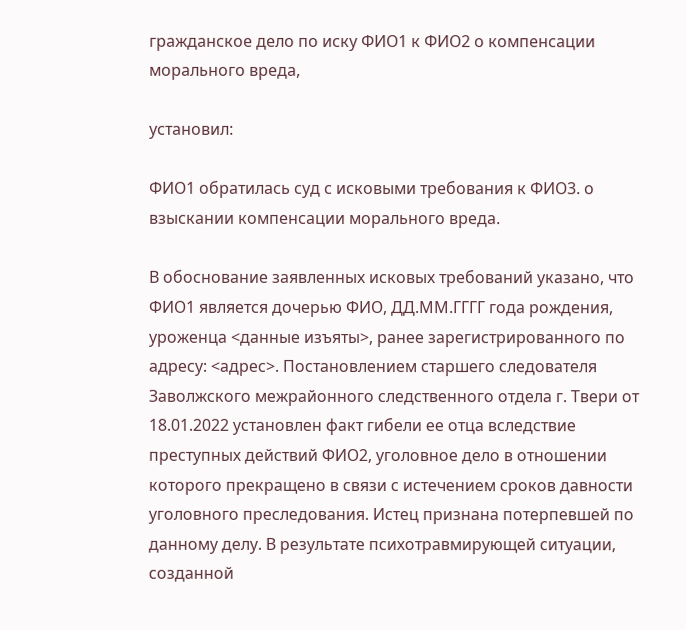гражданское дело по иску ФИО1 к ФИО2 о компенсации морального вреда,

установил:

ФИО1 обратилась суд с исковыми требования к ФИО3. о взыскании компенсации морального вреда.

В обоснование заявленных исковых требований указано, что ФИО1 является дочерью ФИО, ДД.ММ.ГГГГ года рождения, уроженца <данные изъяты>, ранее зарегистрированного по адресу: <адрес>. Постановлением старшего следователя Заволжского межрайонного следственного отдела г. Твери от 18.01.2022 установлен факт гибели ее отца вследствие преступных действий ФИО2, уголовное дело в отношении которого прекращено в связи с истечением сроков давности уголовного преследования. Истец признана потерпевшей по данному делу. В результате психотравмирующей ситуации, созданной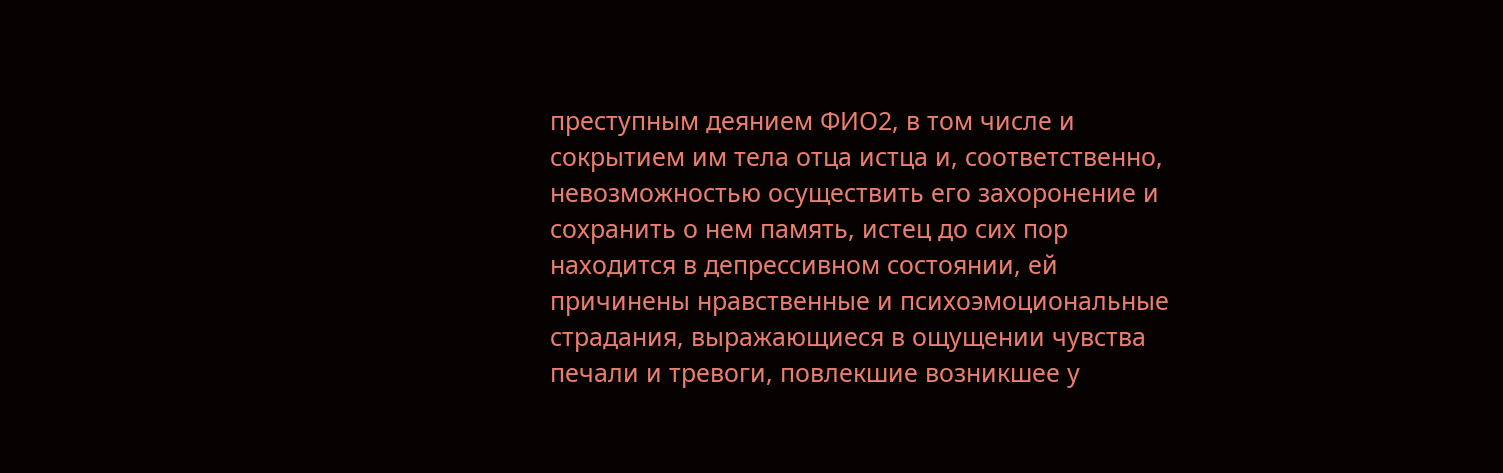преступным деянием ФИО2, в том числе и сокрытием им тела отца истца и, соответственно, невозможностью осуществить его захоронение и сохранить о нем память, истец до сих пор находится в депрессивном состоянии, ей причинены нравственные и психоэмоциональные страдания, выражающиеся в ощущении чувства печали и тревоги, повлекшие возникшее у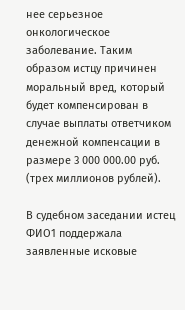нее серьезное онкологическое заболевание. Таким образом истцу причинен моральный вред, который будет компенсирован в случае выплаты ответчиком денежной компенсации в размере 3 000 000.00 руб. (трех миллионов рублей).

В судебном заседании истец ФИО1 поддержала заявленные исковые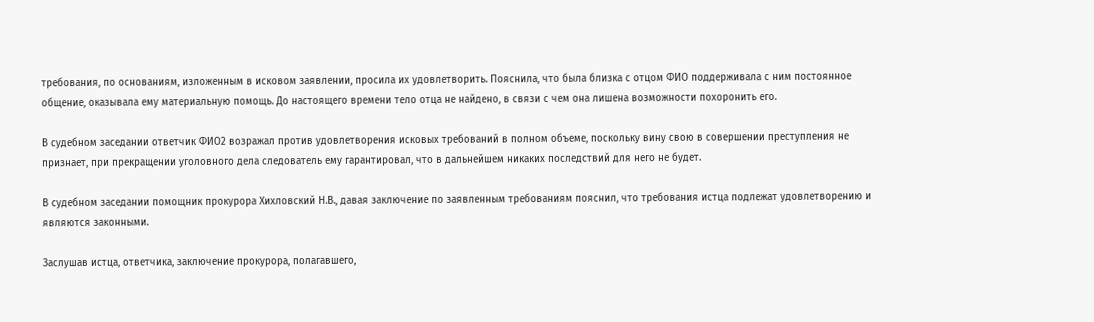требования, по основаниям, изложенным в исковом заявлении, просила их удовлетворить. Пояснила, что была близка с отцом ФИО поддерживала с ним постоянное общение, оказывала ему материальную помощь. До настоящего времени тело отца не найдено, в связи с чем она лишена возможности похоронить его.

В судебном заседании ответчик ФИО2 возражал против удовлетворения исковых требований в полном объеме, поскольку вину свою в совершении преступления не признает, при прекращении уголовного дела следователь ему гарантировал, что в дальнейшем никаких последствий для него не будет.

В судебном заседании помощник прокурора Хихловский Н.В., давая заключение по заявленным требованиям пояснил, что требования истца подлежат удовлетворению и являются законными.

Заслушав истца, ответчика, заключение прокурора, полагавшего,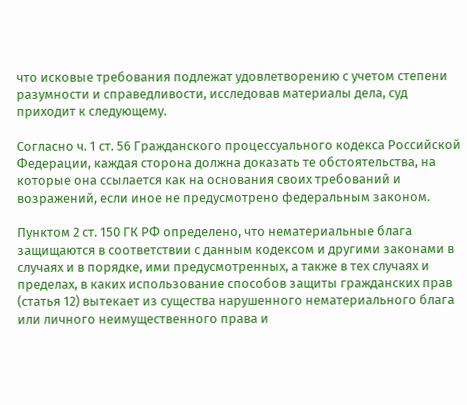что исковые требования подлежат удовлетворению с учетом степени разумности и справедливости, исследовав материалы дела, суд приходит к следующему.

Согласно ч. 1 ст. 56 Гражданского процессуального кодекса Российской Федерации, каждая сторона должна доказать те обстоятельства, на которые она ссылается как на основания своих требований и возражений, если иное не предусмотрено федеральным законом.

Пунктом 2 ст. 150 ГК РФ определено, что нематериальные блага защищаются в соответствии с данным кодексом и другими законами в случаях и в порядке, ими предусмотренных, а также в тех случаях и пределах, в каких использование способов защиты гражданских прав (статья 12) вытекает из существа нарушенного нематериального блага или личного неимущественного права и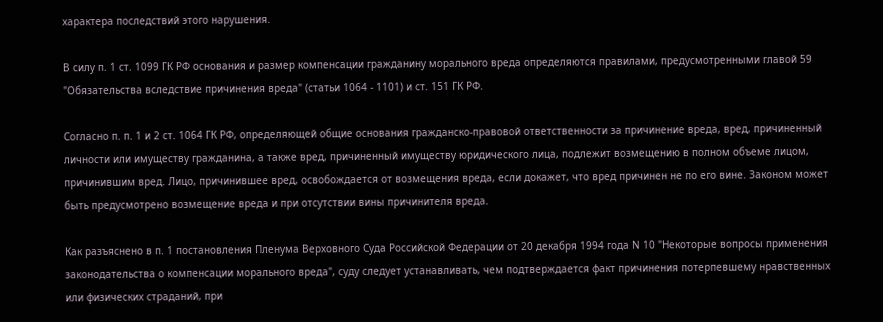характера последствий этого нарушения.

В силу п. 1 ст. 1099 ГК РФ основания и размер компенсации гражданину морального вреда определяются правилами, предусмотренными главой 59 "Обязательства вследствие причинения вреда" (статьи 1064 - 1101) и ст. 151 ГК РФ.

Согласно п. п. 1 и 2 ст. 1064 ГК РФ, определяющей общие основания гражданско-правовой ответственности за причинение вреда, вред, причиненный личности или имуществу гражданина, а также вред, причиненный имуществу юридического лица, подлежит возмещению в полном объеме лицом, причинившим вред. Лицо, причинившее вред, освобождается от возмещения вреда, если докажет, что вред причинен не по его вине. Законом может быть предусмотрено возмещение вреда и при отсутствии вины причинителя вреда.

Как разъяснено в п. 1 постановления Пленума Верховного Суда Российской Федерации от 20 декабря 1994 года N 10 "Некоторые вопросы применения законодательства о компенсации морального вреда", суду следует устанавливать, чем подтверждается факт причинения потерпевшему нравственных или физических страданий, при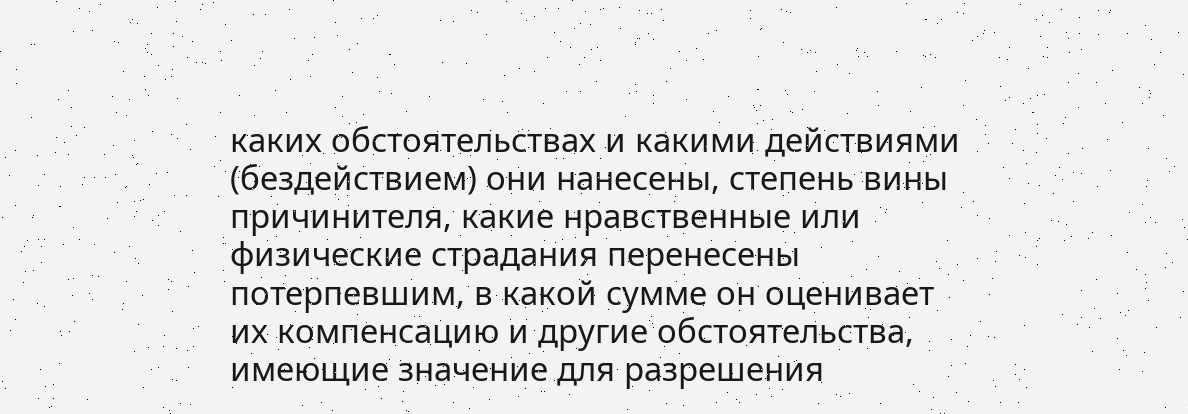каких обстоятельствах и какими действиями (бездействием) они нанесены, степень вины причинителя, какие нравственные или физические страдания перенесены потерпевшим, в какой сумме он оценивает их компенсацию и другие обстоятельства, имеющие значение для разрешения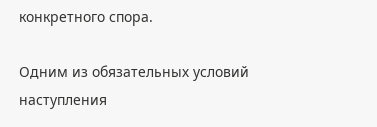конкретного спора.

Одним из обязательных условий наступления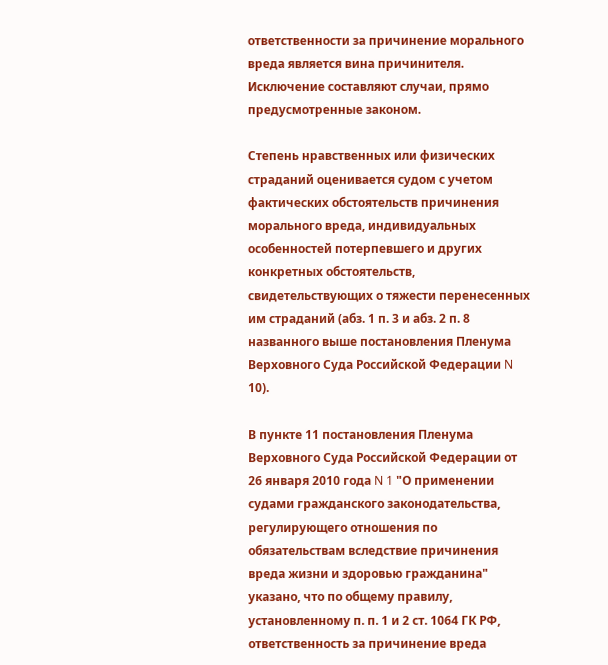ответственности за причинение морального вреда является вина причинителя. Исключение составляют случаи, прямо предусмотренные законом.

Степень нравственных или физических страданий оценивается судом с учетом фактических обстоятельств причинения морального вреда, индивидуальных особенностей потерпевшего и других конкретных обстоятельств, свидетельствующих о тяжести перенесенных им страданий (абз. 1 п. 3 и абз. 2 п. 8 названного выше постановления Пленума Верховного Суда Российской Федерации N 10).

В пункте 11 постановления Пленума Верховного Суда Российской Федерации от 26 января 2010 года N 1 "О применении судами гражданского законодательства, регулирующего отношения по обязательствам вследствие причинения вреда жизни и здоровью гражданина" указано, что по общему правилу, установленному п. п. 1 и 2 ст. 1064 ГК РФ, ответственность за причинение вреда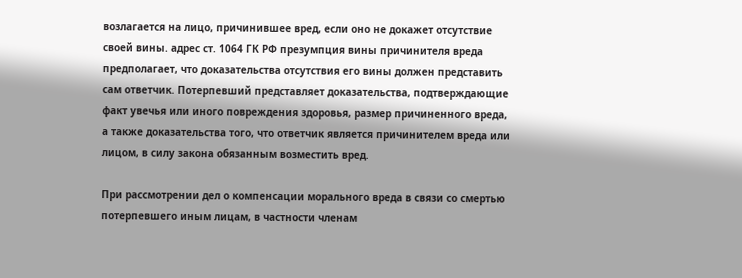возлагается на лицо, причинившее вред, если оно не докажет отсутствие своей вины. адрес ст. 1064 ГК РФ презумпция вины причинителя вреда предполагает, что доказательства отсутствия его вины должен представить сам ответчик. Потерпевший представляет доказательства, подтверждающие факт увечья или иного повреждения здоровья, размер причиненного вреда, а также доказательства того, что ответчик является причинителем вреда или лицом, в силу закона обязанным возместить вред.

При рассмотрении дел о компенсации морального вреда в связи со смертью потерпевшего иным лицам, в частности членам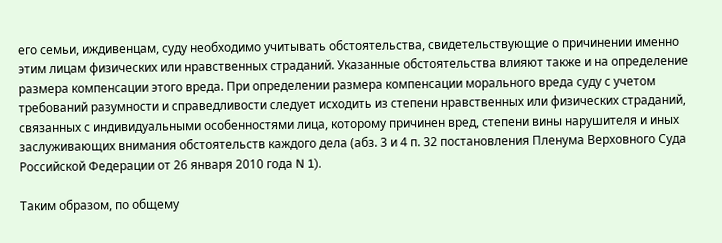его семьи, иждивенцам, суду необходимо учитывать обстоятельства, свидетельствующие о причинении именно этим лицам физических или нравственных страданий. Указанные обстоятельства влияют также и на определение размера компенсации этого вреда. При определении размера компенсации морального вреда суду с учетом требований разумности и справедливости следует исходить из степени нравственных или физических страданий, связанных с индивидуальными особенностями лица, которому причинен вред, степени вины нарушителя и иных заслуживающих внимания обстоятельств каждого дела (абз. 3 и 4 п. 32 постановления Пленума Верховного Суда Российской Федерации от 26 января 2010 года N 1).

Таким образом, по общему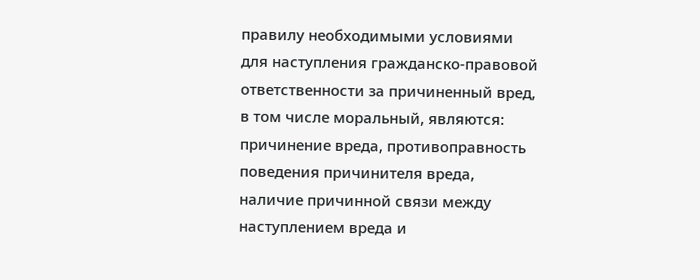правилу необходимыми условиями для наступления гражданско-правовой ответственности за причиненный вред, в том числе моральный, являются: причинение вреда, противоправность поведения причинителя вреда, наличие причинной связи между наступлением вреда и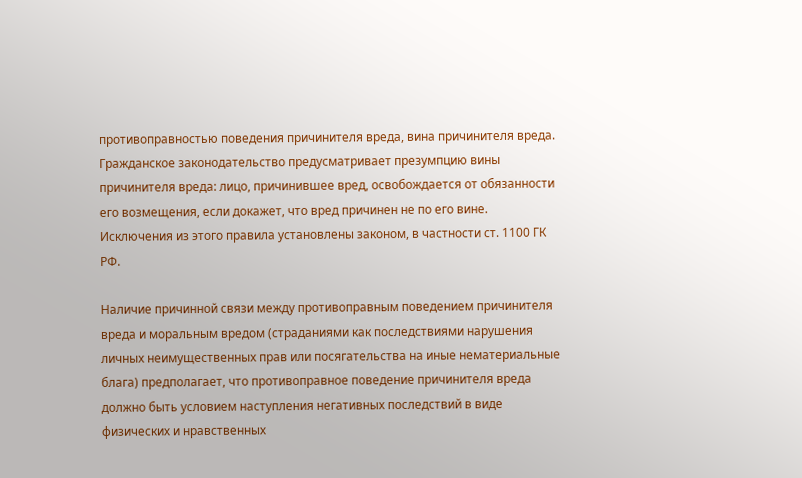противоправностью поведения причинителя вреда, вина причинителя вреда. Гражданское законодательство предусматривает презумпцию вины причинителя вреда: лицо, причинившее вред, освобождается от обязанности его возмещения, если докажет, что вред причинен не по его вине. Исключения из этого правила установлены законом, в частности ст. 1100 ГК РФ.

Наличие причинной связи между противоправным поведением причинителя вреда и моральным вредом (страданиями как последствиями нарушения личных неимущественных прав или посягательства на иные нематериальные блага) предполагает, что противоправное поведение причинителя вреда должно быть условием наступления негативных последствий в виде физических и нравственных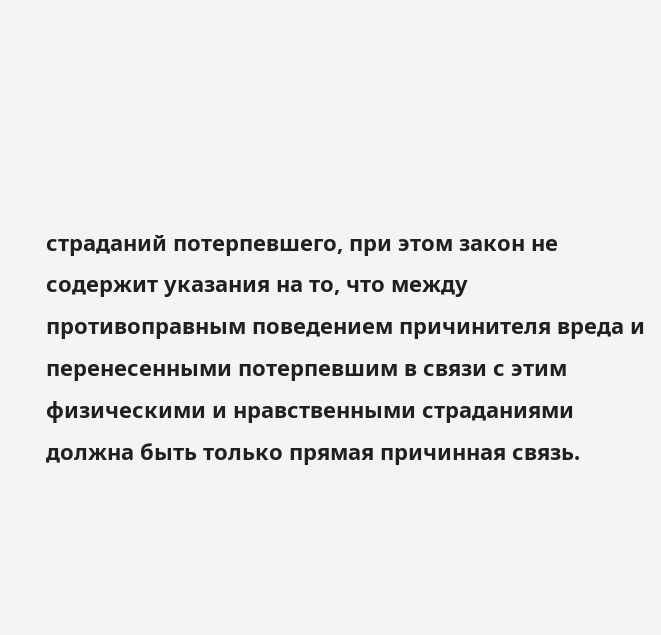страданий потерпевшего, при этом закон не содержит указания на то, что между противоправным поведением причинителя вреда и перенесенными потерпевшим в связи с этим физическими и нравственными страданиями должна быть только прямая причинная связь.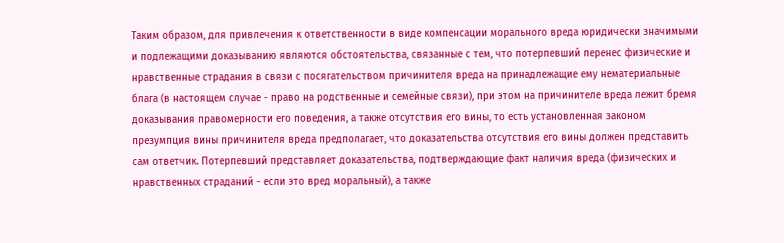Таким образом, для привлечения к ответственности в виде компенсации морального вреда юридически значимыми и подлежащими доказыванию являются обстоятельства, связанные с тем, что потерпевший перенес физические и нравственные страдания в связи с посягательством причинителя вреда на принадлежащие ему нематериальные блага (в настоящем случае - право на родственные и семейные связи), при этом на причинителе вреда лежит бремя доказывания правомерности его поведения, а также отсутствия его вины, то есть установленная законом презумпция вины причинителя вреда предполагает, что доказательства отсутствия его вины должен представить сам ответчик. Потерпевший представляет доказательства, подтверждающие факт наличия вреда (физических и нравственных страданий - если это вред моральный), а также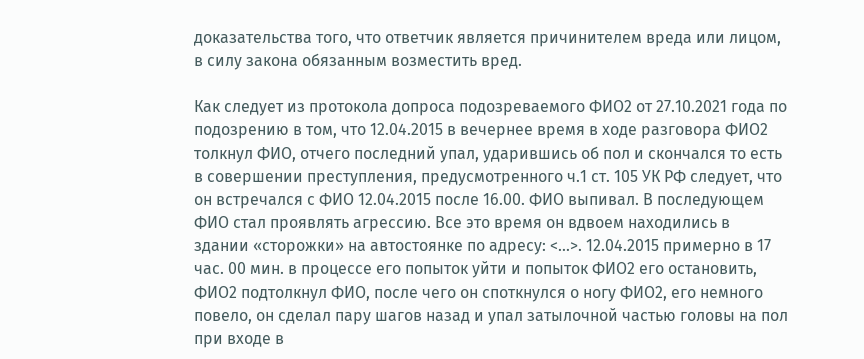доказательства того, что ответчик является причинителем вреда или лицом, в силу закона обязанным возместить вред.

Как следует из протокола допроса подозреваемого ФИО2 от 27.10.2021 года по подозрению в том, что 12.04.2015 в вечернее время в ходе разговора ФИО2 толкнул ФИО, отчего последний упал, ударившись об пол и скончался то есть в совершении преступления, предусмотренного ч.1 ст. 105 УК РФ следует, что он встречался с ФИО 12.04.2015 после 16.00. ФИО выпивал. В последующем ФИО стал проявлять агрессию. Все это время он вдвоем находились в здании «сторожки» на автостоянке по адресу: <...>. 12.04.2015 примерно в 17 час. 00 мин. в процессе его попыток уйти и попыток ФИО2 его остановить, ФИО2 подтолкнул ФИО, после чего он споткнулся о ногу ФИО2, его немного повело, он сделал пару шагов назад и упал затылочной частью головы на пол при входе в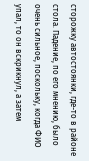сторожку автостоянки, где-то в районе стола. Падение, по его мнению, было очень сильное, поскольку, когда ФИО упал, то он вскрикнул, а затем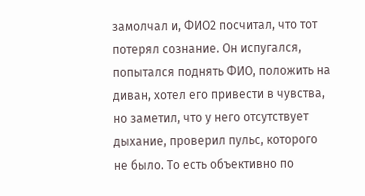замолчал и, ФИО2 посчитал, что тот потерял сознание. Он испугался, попытался поднять ФИО, положить на диван, хотел его привести в чувства, но заметил, что у него отсутствует дыхание, проверил пульс, которого не было. То есть объективно по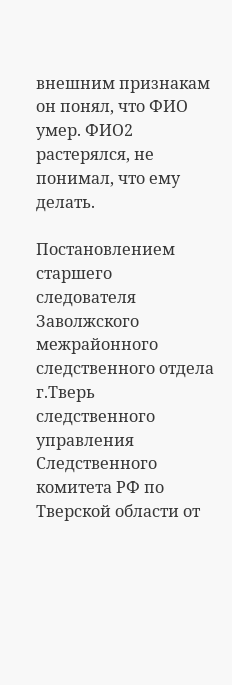внешним признакам он понял, что ФИО умер. ФИО2 растерялся, не понимал, что ему делать.

Постановлением старшего следователя Заволжского межрайонного следственного отдела г.Тверь следственного управления Следственного комитета РФ по Тверской области от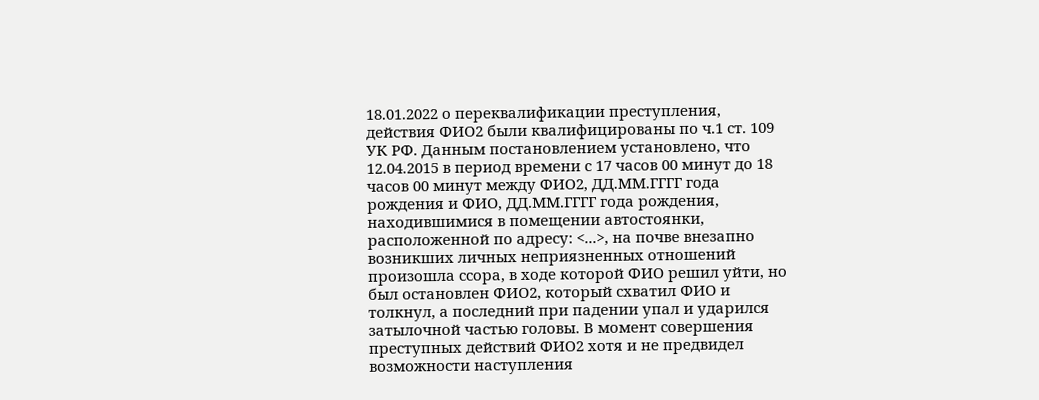18.01.2022 о переквалификации преступления, действия ФИО2 были квалифицированы по ч.1 ст. 109 УК РФ. Данным постановлением установлено, что 12.04.2015 в период времени с 17 часов 00 минут до 18 часов 00 минут между ФИО2, ДД.ММ.ГГГГ года рождения и ФИО, ДД.ММ.ГГГГ года рождения, находившимися в помещении автостоянки, расположенной по адресу: <...>, на почве внезапно возникших личных неприязненных отношений произошла ссора, в ходе которой ФИО решил уйти, но был остановлен ФИО2, который схватил ФИО и толкнул, а последний при падении упал и ударился затылочной частью головы. В момент совершения преступных действий ФИО2 хотя и не предвидел возможности наступления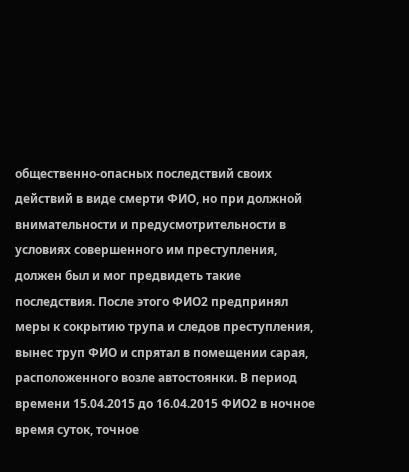общественно-опасных последствий своих действий в виде смерти ФИО, но при должной внимательности и предусмотрительности в условиях совершенного им преступления, должен был и мог предвидеть такие последствия. После этого ФИО2 предпринял меры к сокрытию трупа и следов преступления, вынес труп ФИО и спрятал в помещении сарая, расположенного возле автостоянки. В период времени 15.04.2015 до 16.04.2015 ФИО2 в ночное время суток, точное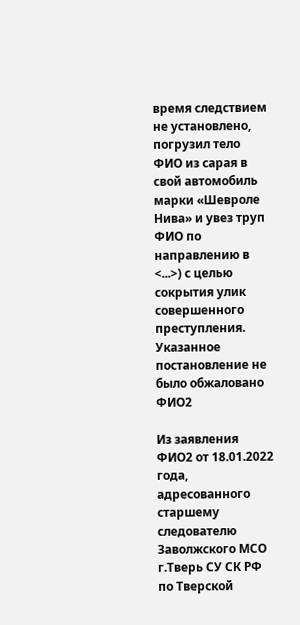время следствием не установлено, погрузил тело ФИО из сарая в свой автомобиль марки «Шевроле Нива» и увез труп ФИО по направлению в <...>) с целью сокрытия улик совершенного преступления. Указанное постановление не было обжаловано ФИО2

Из заявления ФИО2 от 18.01.2022 года, адресованного старшему следователю Заволжского МСО г.Тверь СУ СК РФ по Тверской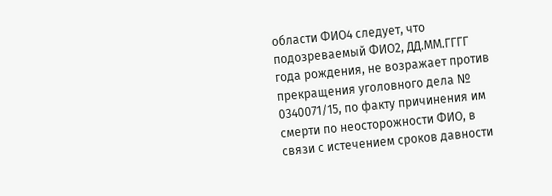области ФИО4 следует, что подозреваемый ФИО2, ДД.ММ.ГГГГ года рождения, не возражает против прекращения уголовного дела № 0340071/15, по факту причинения им смерти по неосторожности ФИО, в связи с истечением сроков давности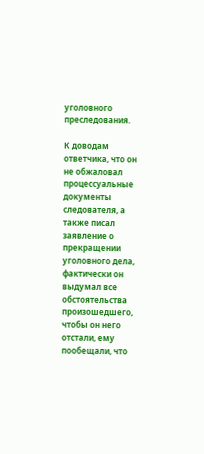уголовного преследования.

К доводам ответчика, что он не обжаловал процессуальные документы следователя, а также писал заявление о прекращении уголовного дела, фактически он выдумал все обстоятельства произошедшего, чтобы он него отстали, ему пообещали, что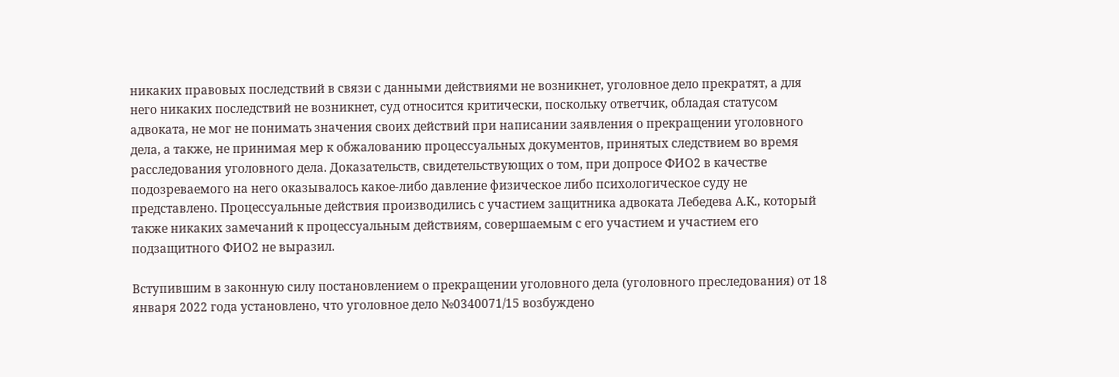никаких правовых последствий в связи с данными действиями не возникнет, уголовное дело прекратят, а для него никаких последствий не возникнет, суд относится критически, поскольку ответчик, обладая статусом адвоката, не мог не понимать значения своих действий при написании заявления о прекращении уголовного дела, а также, не принимая мер к обжалованию процессуальных документов, принятых следствием во время расследования уголовного дела. Доказательств, свидетельствующих о том, при допросе ФИО2 в качестве подозреваемого на него оказывалось какое-либо давление физическое либо психологическое суду не представлено. Процессуальные действия производились с участием защитника адвоката Лебедева А.К., который также никаких замечаний к процессуальным действиям, совершаемым с его участием и участием его подзащитного ФИО2 не выразил.

Вступившим в законную силу постановлением о прекращении уголовного дела (уголовного преследования) от 18 января 2022 года установлено, что уголовное дело №0340071/15 возбуждено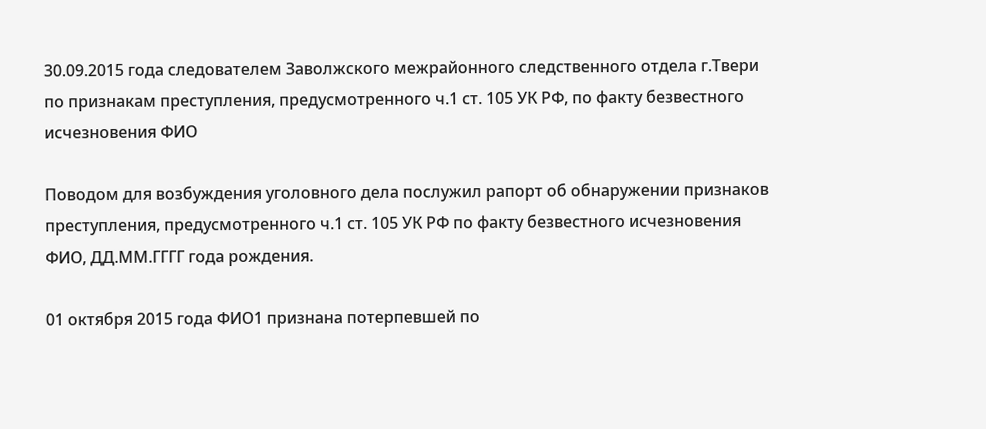30.09.2015 года следователем Заволжского межрайонного следственного отдела г.Твери по признакам преступления, предусмотренного ч.1 ст. 105 УК РФ, по факту безвестного исчезновения ФИО

Поводом для возбуждения уголовного дела послужил рапорт об обнаружении признаков преступления, предусмотренного ч.1 ст. 105 УК РФ по факту безвестного исчезновения ФИО, ДД.ММ.ГГГГ года рождения.

01 октября 2015 года ФИО1 признана потерпевшей по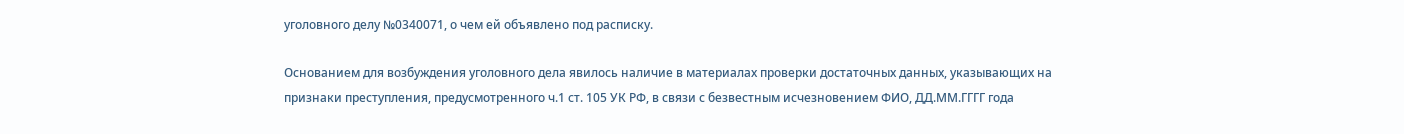уголовного делу №0340071, о чем ей объявлено под расписку.

Основанием для возбуждения уголовного дела явилось наличие в материалах проверки достаточных данных, указывающих на признаки преступления, предусмотренного ч.1 ст. 105 УК РФ, в связи с безвестным исчезновением ФИО, ДД.ММ.ГГГГ года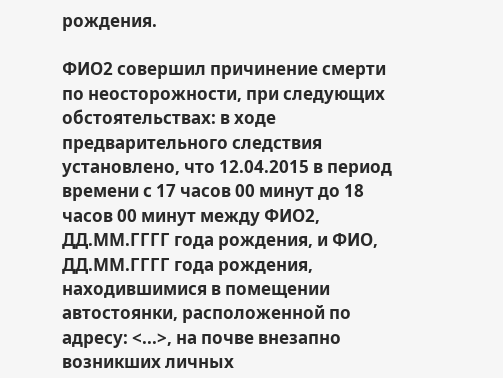рождения.

ФИО2 совершил причинение смерти по неосторожности, при следующих обстоятельствах: в ходе предварительного следствия установлено, что 12.04.2015 в период времени с 17 часов 00 минут до 18 часов 00 минут между ФИО2, ДД.ММ.ГГГГ года рождения, и ФИО, ДД.ММ.ГГГГ года рождения, находившимися в помещении автостоянки, расположенной по адресу: <...>, на почве внезапно возникших личных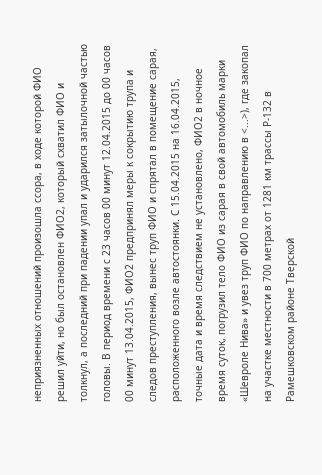неприязненных отношений произошла ссора, в ходе которой ФИО решил уйти, но был остановлен ФИО2, который схватил ФИО и толкнул, а последний при падении упал и ударился затылочной частью головы. В период времени с 23 часов 00 минут 12.04.2015 до 00 часов 00 минут 13.04.2015, ФИО2 предпринял меры к сокрытию трупа и следов преступления, вынес труп ФИО и спрятал в помещение сарая, расположенного возле автостоянки. С 15.04.2015 на 16.04.2015, точные дата и время следствием не установлено, ФИО2 в ночное время суток, погрузил тело ФИО из сарая в свой автомобиль марки «Шевроле Нива» и увез труп ФИО по направлению в <...>), где закопал на участке местности в 700 метрах от 1281 км трассы Р-132 в Рамешковском районе Тверской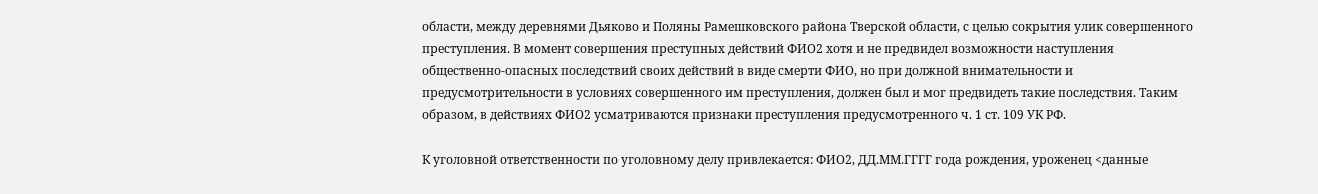области, между деревнями Дьяково и Поляны Рамешковского района Тверской области, с целью сокрытия улик совершенного преступления. В момент совершения преступных действий ФИО2 хотя и не предвидел возможности наступления общественно-опасных последствий своих действий в виде смерти ФИО, но при должной внимательности и предусмотрительности в условиях совершенного им преступления, должен был и мог предвидеть такие последствия. Таким образом, в действиях ФИО2 усматриваются признаки преступления предусмотренного ч. 1 ст. 109 УК РФ.

К уголовной ответственности по уголовному делу привлекается: ФИО2, ДД.ММ.ГГГГ года рождения, уроженец <данные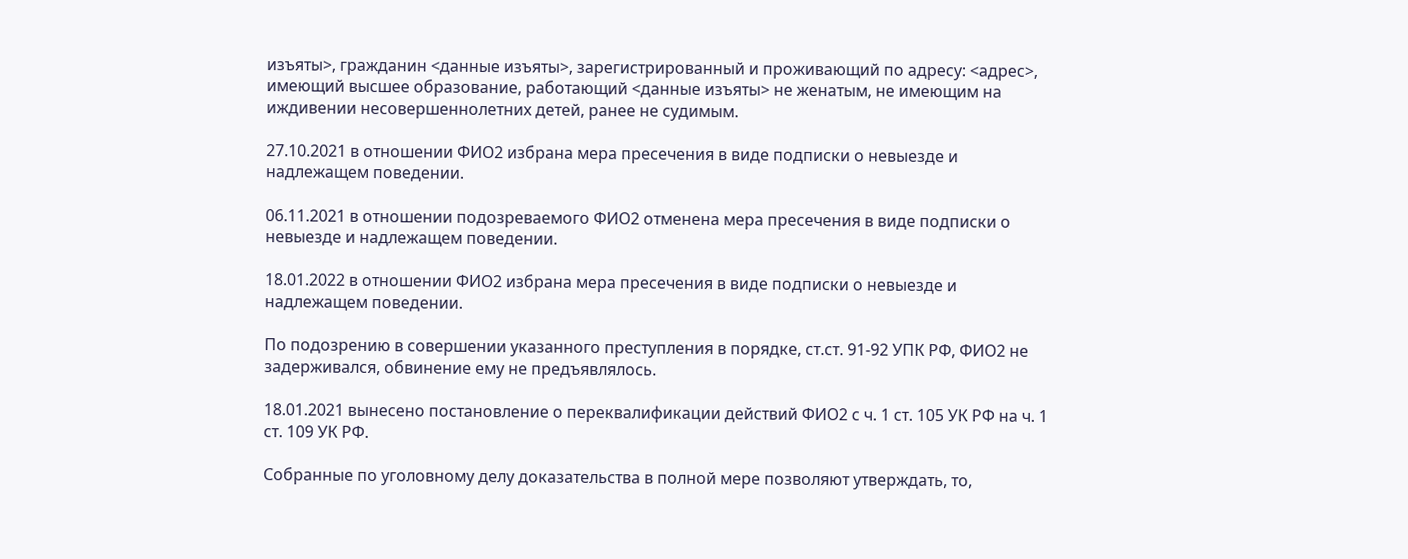изъяты>, гражданин <данные изъяты>, зарегистрированный и проживающий по адресу: <адрес>, имеющий высшее образование, работающий <данные изъяты> не женатым, не имеющим на иждивении несовершеннолетних детей, ранее не судимым.

27.10.2021 в отношении ФИО2 избрана мера пресечения в виде подписки о невыезде и надлежащем поведении.

06.11.2021 в отношении подозреваемого ФИО2 отменена мера пресечения в виде подписки о невыезде и надлежащем поведении.

18.01.2022 в отношении ФИО2 избрана мера пресечения в виде подписки о невыезде и надлежащем поведении.

По подозрению в совершении указанного преступления в порядке, ст.ст. 91-92 УПК РФ, ФИО2 не задерживался, обвинение ему не предъявлялось.

18.01.2021 вынесено постановление о переквалификации действий ФИО2 с ч. 1 ст. 105 УК РФ на ч. 1 ст. 109 УК РФ.

Собранные по уголовному делу доказательства в полной мере позволяют утверждать, то,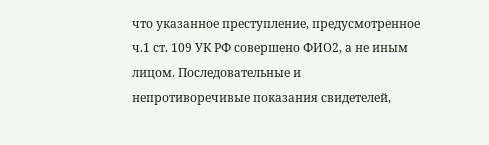что указанное преступление, предусмотренное ч.1 ст. 109 УК РФ совершено ФИО2, а не иным лицом. Последовательные и непротиворечивые показания свидетелей,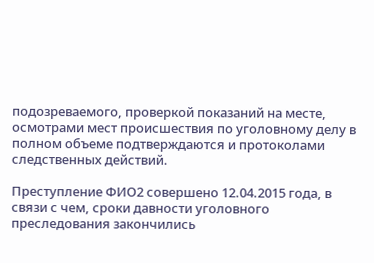подозреваемого, проверкой показаний на месте, осмотрами мест происшествия по уголовному делу в полном объеме подтверждаются и протоколами следственных действий.

Преступление ФИО2 совершено 12.04.2015 года, в связи с чем, сроки давности уголовного преследования закончились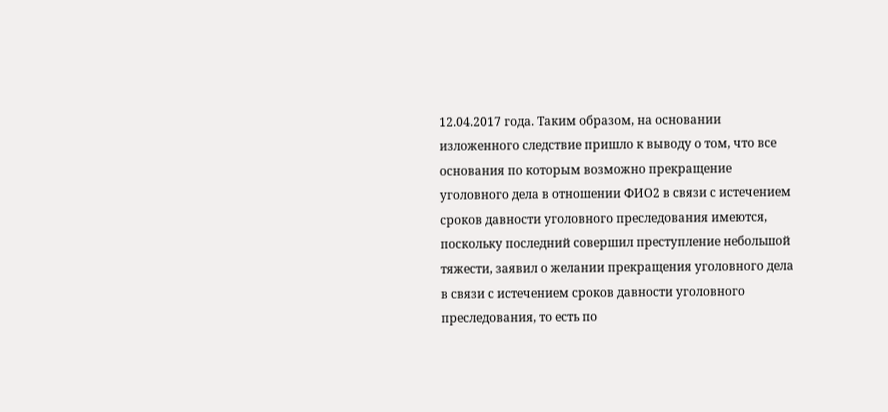12.04.2017 года. Таким образом, на основании изложенного следствие пришло к выводу о том, что все основания по которым возможно прекращение уголовного дела в отношении ФИО2 в связи с истечением сроков давности уголовного преследования имеются, поскольку последний совершил преступление небольшой тяжести, заявил о желании прекращения уголовного дела в связи с истечением сроков давности уголовного преследования, то есть по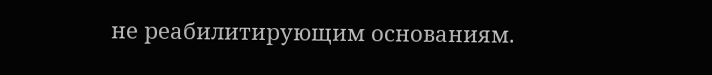не реабилитирующим основаниям.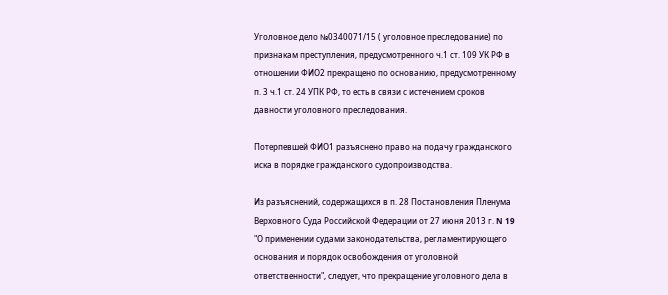Уголовное дело №0340071/15 ( уголовное преследование) по признакам преступления, предусмотренного ч.1 ст. 109 УК РФ в отношении ФИО2 прекращено по основанию, предусмотренному п. 3 ч.1 ст. 24 УПК РФ, то есть в связи с истечением сроков давности уголовного преследования.

Потерпевшей ФИО1 разъяснено право на подачу гражданского иска в порядке гражданского судопроизводства.

Из разъяснений, содержащихся в п. 28 Постановления Пленума Верховного Суда Российской Федерации от 27 июня 2013 г. N 19 "О применении судами законодательства, регламентирующего основания и порядок освобождения от уголовной ответственности", следует, что прекращение уголовного дела в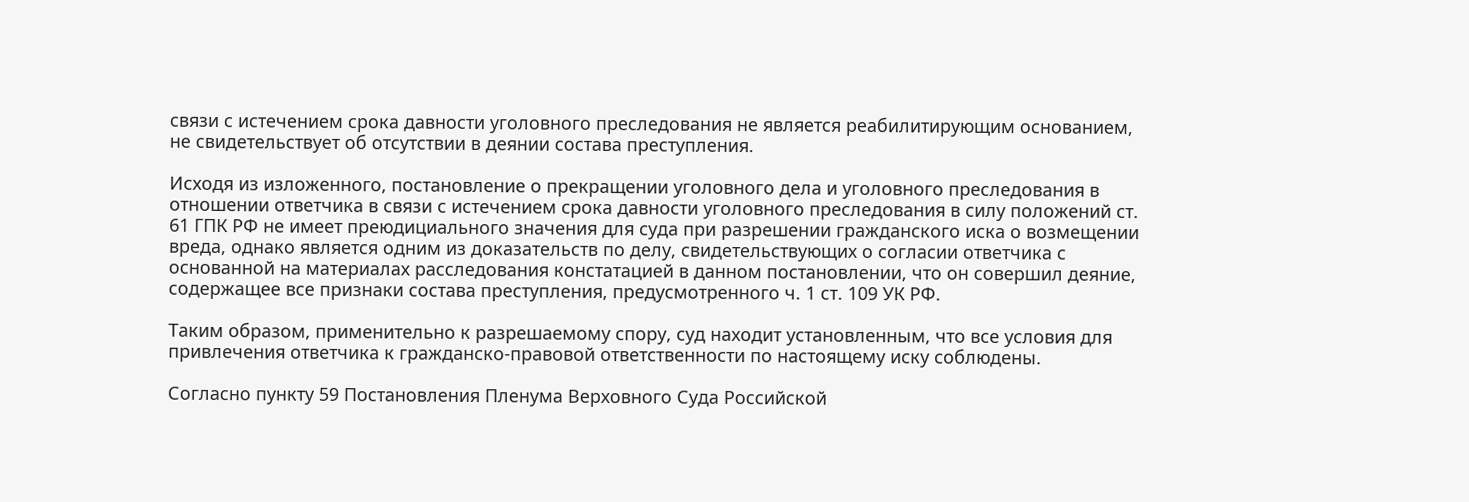связи с истечением срока давности уголовного преследования не является реабилитирующим основанием, не свидетельствует об отсутствии в деянии состава преступления.

Исходя из изложенного, постановление о прекращении уголовного дела и уголовного преследования в отношении ответчика в связи с истечением срока давности уголовного преследования в силу положений ст. 61 ГПК РФ не имеет преюдициального значения для суда при разрешении гражданского иска о возмещении вреда, однако является одним из доказательств по делу, свидетельствующих о согласии ответчика с основанной на материалах расследования констатацией в данном постановлении, что он совершил деяние, содержащее все признаки состава преступления, предусмотренного ч. 1 ст. 109 УК РФ.

Таким образом, применительно к разрешаемому спору, суд находит установленным, что все условия для привлечения ответчика к гражданско-правовой ответственности по настоящему иску соблюдены.

Согласно пункту 59 Постановления Пленума Верховного Суда Российской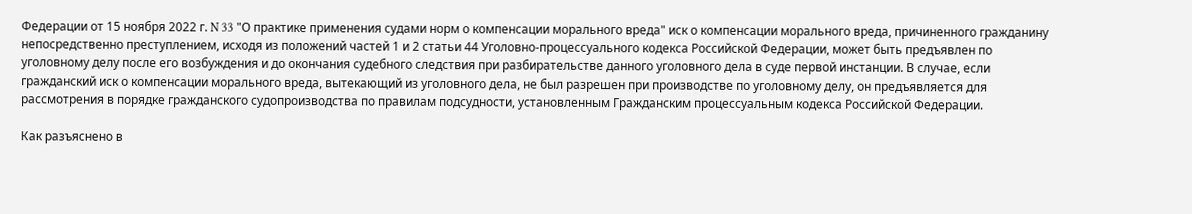Федерации от 15 ноября 2022 г. N 33 "О практике применения судами норм о компенсации морального вреда" иск о компенсации морального вреда, причиненного гражданину непосредственно преступлением, исходя из положений частей 1 и 2 статьи 44 Уголовно-процессуального кодекса Российской Федерации, может быть предъявлен по уголовному делу после его возбуждения и до окончания судебного следствия при разбирательстве данного уголовного дела в суде первой инстанции. В случае, если гражданский иск о компенсации морального вреда, вытекающий из уголовного дела, не был разрешен при производстве по уголовному делу, он предъявляется для рассмотрения в порядке гражданского судопроизводства по правилам подсудности, установленным Гражданским процессуальным кодекса Российской Федерации.

Как разъяснено в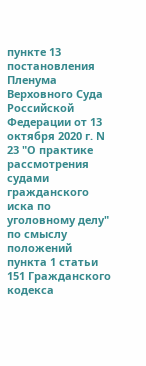пункте 13 постановления Пленума Верховного Суда Российской Федерации от 13 октября 2020 г. N 23 "О практике рассмотрения судами гражданского иска по уголовному делу" по смыслу положений пункта 1 статьи 151 Гражданского кодекса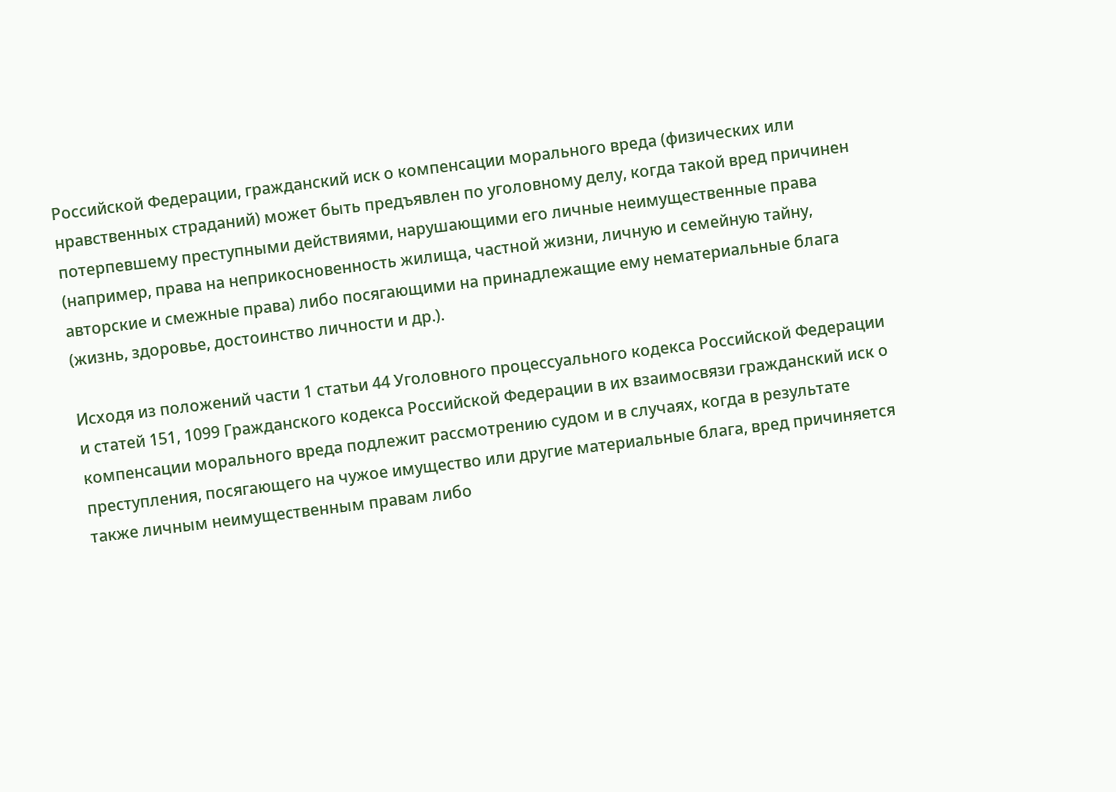Российской Федерации, гражданский иск о компенсации морального вреда (физических или нравственных страданий) может быть предъявлен по уголовному делу, когда такой вред причинен потерпевшему преступными действиями, нарушающими его личные неимущественные права (например, права на неприкосновенность жилища, частной жизни, личную и семейную тайну, авторские и смежные права) либо посягающими на принадлежащие ему нематериальные блага (жизнь, здоровье, достоинство личности и др.).

Исходя из положений части 1 статьи 44 Уголовного процессуального кодекса Российской Федерации и статей 151, 1099 Гражданского кодекса Российской Федерации в их взаимосвязи гражданский иск о компенсации морального вреда подлежит рассмотрению судом и в случаях, когда в результате преступления, посягающего на чужое имущество или другие материальные блага, вред причиняется также личным неимущественным правам либо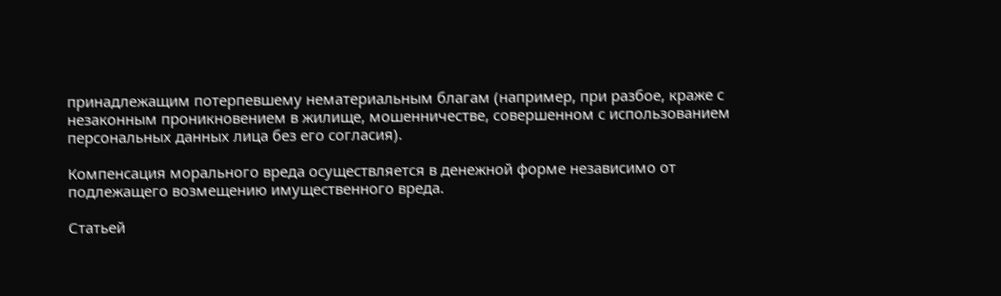принадлежащим потерпевшему нематериальным благам (например, при разбое, краже с незаконным проникновением в жилище, мошенничестве, совершенном с использованием персональных данных лица без его согласия).

Компенсация морального вреда осуществляется в денежной форме независимо от подлежащего возмещению имущественного вреда.

Статьей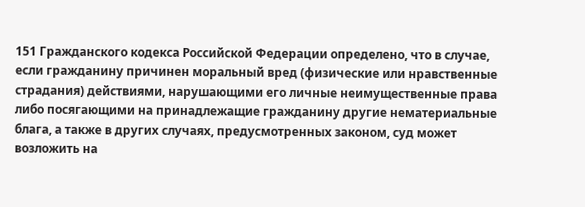151 Гражданского кодекса Российской Федерации определено, что в случае, если гражданину причинен моральный вред (физические или нравственные страдания) действиями, нарушающими его личные неимущественные права либо посягающими на принадлежащие гражданину другие нематериальные блага, а также в других случаях, предусмотренных законом, суд может возложить на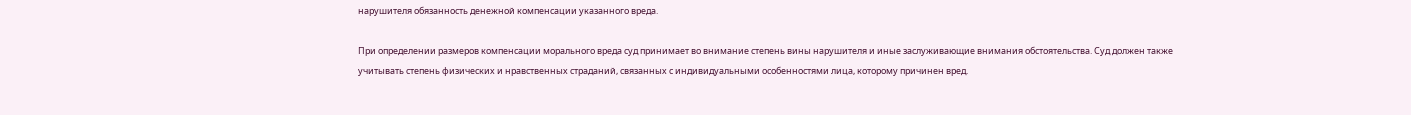нарушителя обязанность денежной компенсации указанного вреда.

При определении размеров компенсации морального вреда суд принимает во внимание степень вины нарушителя и иные заслуживающие внимания обстоятельства. Суд должен также учитывать степень физических и нравственных страданий, связанных с индивидуальными особенностями лица, которому причинен вред.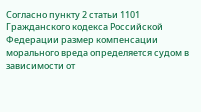Согласно пункту 2 статьи 1101 Гражданского кодекса Российской Федерации размер компенсации морального вреда определяется судом в зависимости от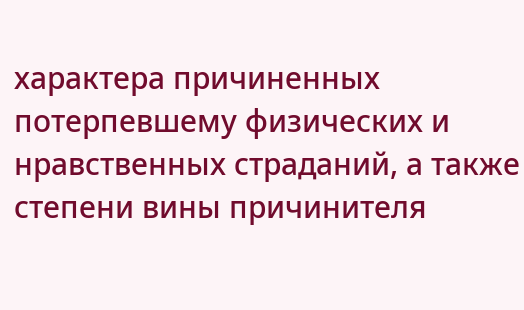характера причиненных потерпевшему физических и нравственных страданий, а также степени вины причинителя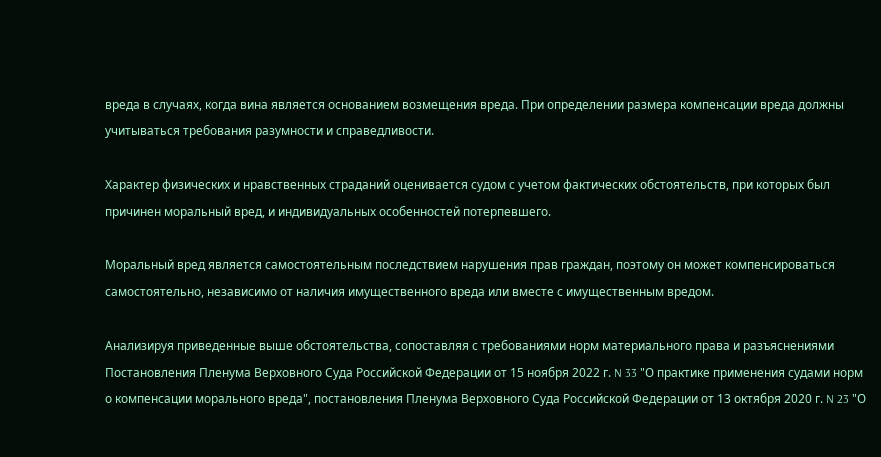вреда в случаях, когда вина является основанием возмещения вреда. При определении размера компенсации вреда должны учитываться требования разумности и справедливости.

Характер физических и нравственных страданий оценивается судом с учетом фактических обстоятельств, при которых был причинен моральный вред, и индивидуальных особенностей потерпевшего.

Моральный вред является самостоятельным последствием нарушения прав граждан, поэтому он может компенсироваться самостоятельно, независимо от наличия имущественного вреда или вместе с имущественным вредом.

Анализируя приведенные выше обстоятельства, сопоставляя с требованиями норм материального права и разъяснениями Постановления Пленума Верховного Суда Российской Федерации от 15 ноября 2022 г. N 33 "О практике применения судами норм о компенсации морального вреда", постановления Пленума Верховного Суда Российской Федерации от 13 октября 2020 г. N 23 "О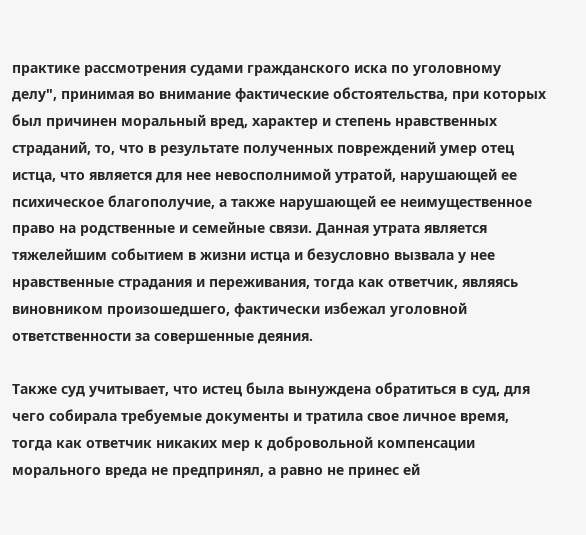практике рассмотрения судами гражданского иска по уголовному делу", принимая во внимание фактические обстоятельства, при которых был причинен моральный вред, характер и степень нравственных страданий, то, что в результате полученных повреждений умер отец истца, что является для нее невосполнимой утратой, нарушающей ее психическое благополучие, а также нарушающей ее неимущественное право на родственные и семейные связи. Данная утрата является тяжелейшим событием в жизни истца и безусловно вызвала у нее нравственные страдания и переживания, тогда как ответчик, являясь виновником произошедшего, фактически избежал уголовной ответственности за совершенные деяния.

Также суд учитывает, что истец была вынуждена обратиться в суд, для чего собирала требуемые документы и тратила свое личное время, тогда как ответчик никаких мер к добровольной компенсации морального вреда не предпринял, а равно не принес ей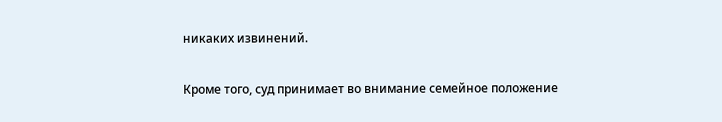никаких извинений.

Кроме того, суд принимает во внимание семейное положение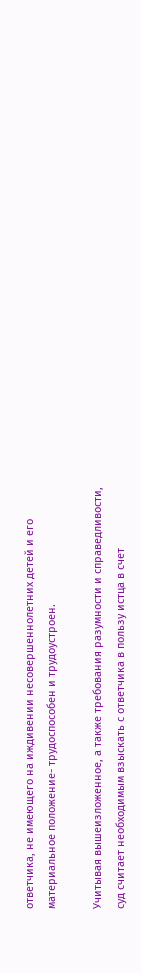ответчика, не имеющего на иждивении несовершеннолетних детей и его материальное положение- трудоспособен и трудоустроен.

Учитывая вышеизложенное, а также требования разумности и справедливости, суд считает необходимым взыскать с ответчика в пользу истца в счет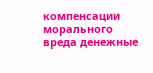компенсации морального вреда денежные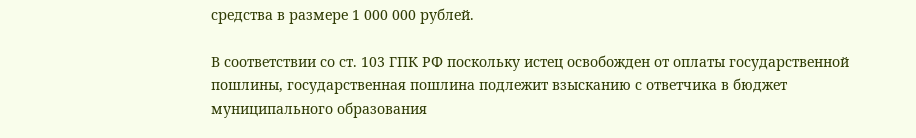средства в размере 1 000 000 рублей.

В соответствии со ст. 103 ГПК РФ поскольку истец освобожден от оплаты государственной пошлины, государственная пошлина подлежит взысканию с ответчика в бюджет муниципального образования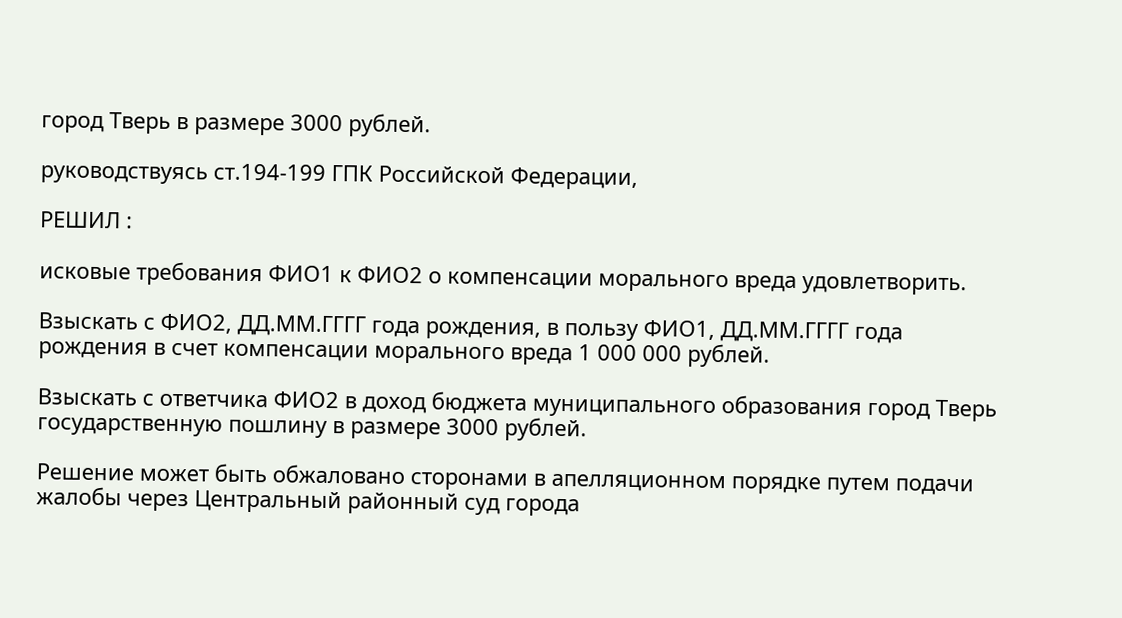город Тверь в размере 3000 рублей.

руководствуясь ст.194-199 ГПК Российской Федерации,

РЕШИЛ :

исковые требования ФИО1 к ФИО2 о компенсации морального вреда удовлетворить.

Взыскать с ФИО2, ДД.ММ.ГГГГ года рождения, в пользу ФИО1, ДД.ММ.ГГГГ года рождения в счет компенсации морального вреда 1 000 000 рублей.

Взыскать с ответчика ФИО2 в доход бюджета муниципального образования город Тверь государственную пошлину в размере 3000 рублей.

Решение может быть обжаловано сторонами в апелляционном порядке путем подачи жалобы через Центральный районный суд города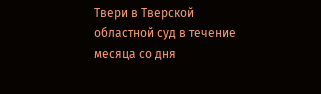Твери в Тверской областной суд в течение месяца со дня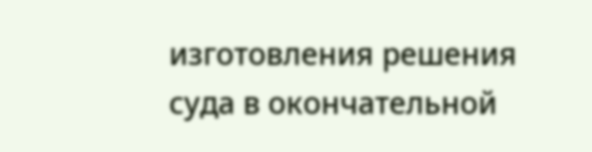изготовления решения суда в окончательной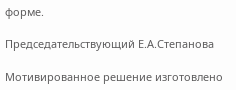форме.

Председательствующий Е.А.Степанова

Мотивированное решение изготовлено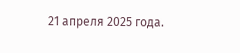21 апреля 2025 года.